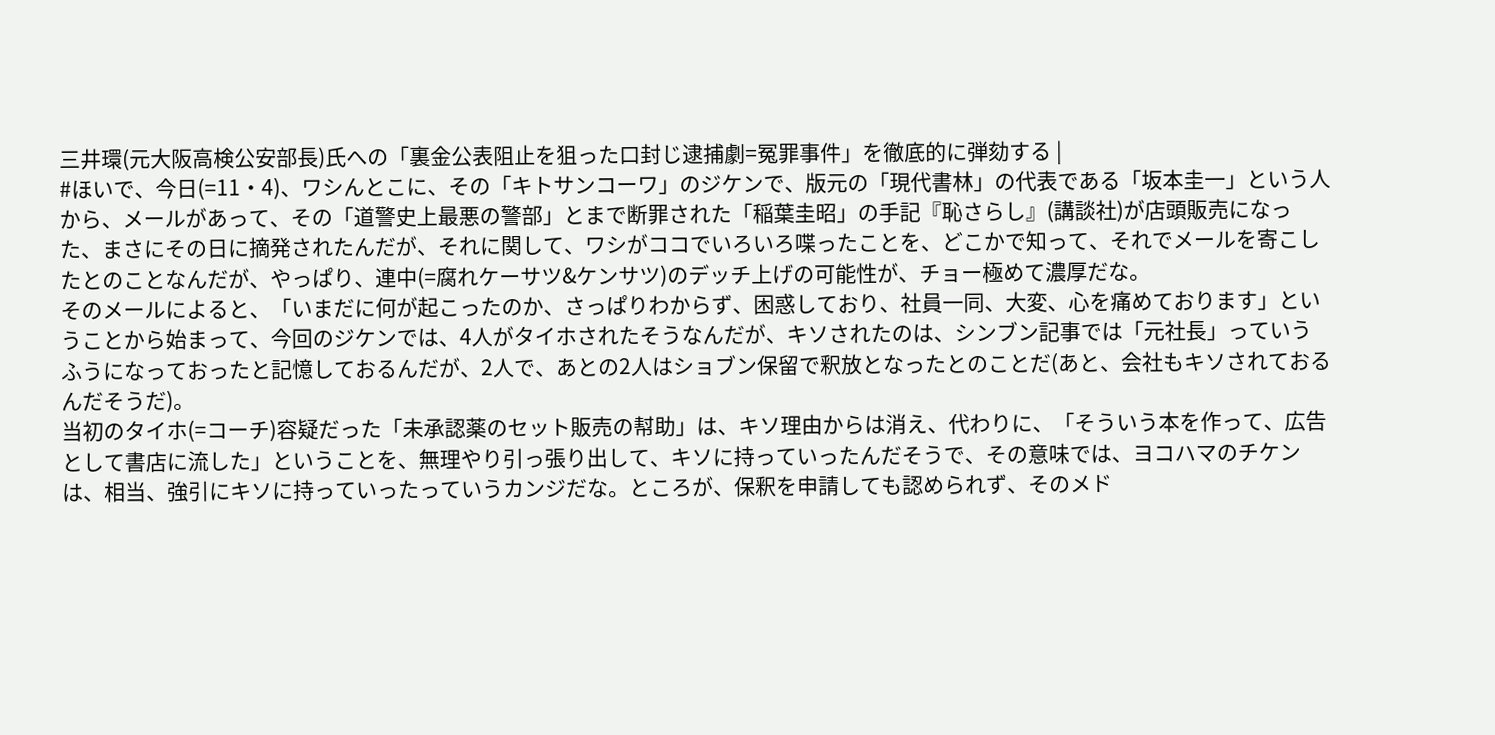三井環(元大阪高検公安部長)氏への「裏金公表阻止を狙った口封じ逮捕劇=冤罪事件」を徹底的に弾劾する |
#ほいで、今日(=11・4)、ワシんとこに、その「キトサンコーワ」のジケンで、版元の「現代書林」の代表である「坂本圭一」という人から、メールがあって、その「道警史上最悪の警部」とまで断罪された「稲葉圭昭」の手記『恥さらし』(講談社)が店頭販売になった、まさにその日に摘発されたんだが、それに関して、ワシがココでいろいろ喋ったことを、どこかで知って、それでメールを寄こしたとのことなんだが、やっぱり、連中(=腐れケーサツ&ケンサツ)のデッチ上げの可能性が、チョー極めて濃厚だな。
そのメールによると、「いまだに何が起こったのか、さっぱりわからず、困惑しており、社員一同、大変、心を痛めております」ということから始まって、今回のジケンでは、4人がタイホされたそうなんだが、キソされたのは、シンブン記事では「元社長」っていうふうになっておったと記憶しておるんだが、2人で、あとの2人はショブン保留で釈放となったとのことだ(あと、会社もキソされておるんだそうだ)。
当初のタイホ(=コーチ)容疑だった「未承認薬のセット販売の幇助」は、キソ理由からは消え、代わりに、「そういう本を作って、広告として書店に流した」ということを、無理やり引っ張り出して、キソに持っていったんだそうで、その意味では、ヨコハマのチケンは、相当、強引にキソに持っていったっていうカンジだな。ところが、保釈を申請しても認められず、そのメド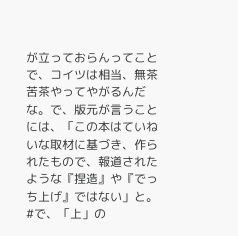が立っておらんってことで、コイツは相当、無茶苦茶やってやがるんだな。で、版元が言うことには、「この本はていねいな取材に基づき、作られたもので、報道されたような『捏造』や『でっち上げ』ではない」と。
#で、「上」の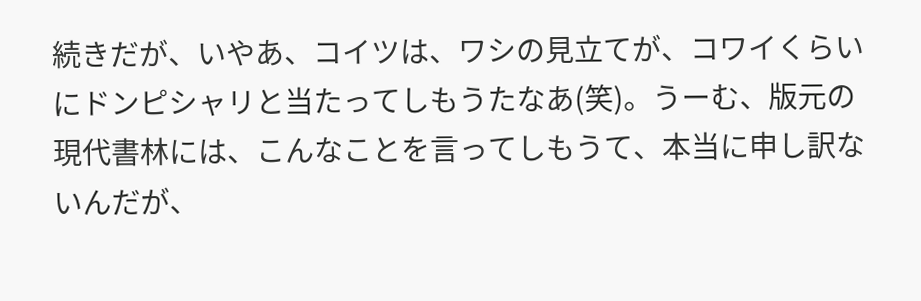続きだが、いやあ、コイツは、ワシの見立てが、コワイくらいにドンピシャリと当たってしもうたなあ(笑)。うーむ、版元の現代書林には、こんなことを言ってしもうて、本当に申し訳ないんだが、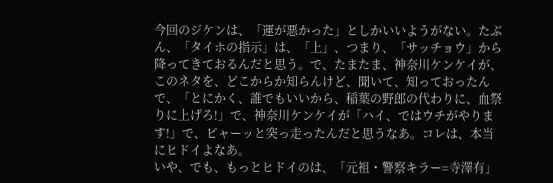今回のジケンは、「運が悪かった」としかいいようがない。たぶん、「タイホの指示」は、「上」、つまり、「サッチョウ」から降ってきておるんだと思う。で、たまたま、神奈川ケンケイが、このネタを、どこからか知らんけど、聞いて、知っておったんで、「とにかく、誰でもいいから、稲葉の野郎の代わりに、血祭りに上げろ!」で、神奈川ケンケイが「ハイ、ではウチがやります!」で、ピャーッと突っ走ったんだと思うなあ。コレは、本当にヒドイよなあ。
いや、でも、もっとヒドイのは、「元祖・警察キラー=寺澤有」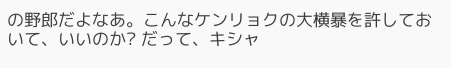の野郎だよなあ。こんなケンリョクの大横暴を許しておいて、いいのか? だって、キシャ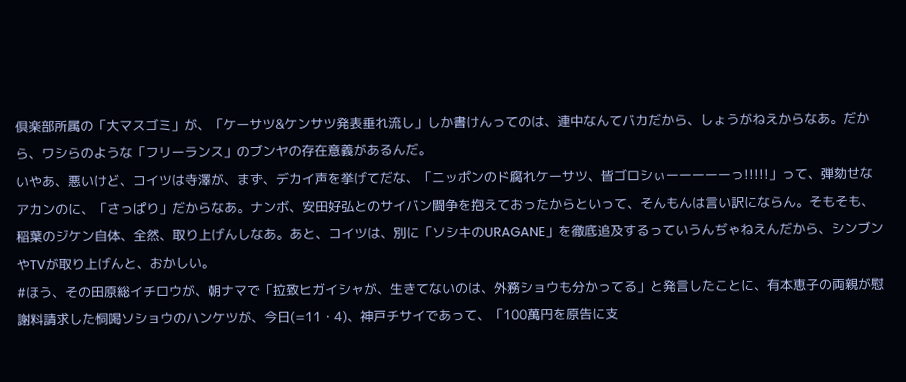倶楽部所属の「大マスゴミ」が、「ケーサツ&ケンサツ発表垂れ流し」しか書けんってのは、連中なんてバカだから、しょうがねえからなあ。だから、ワシらのような「フリーランス」のブンヤの存在意義があるんだ。
いやあ、悪いけど、コイツは寺澤が、まず、デカイ声を挙げてだな、「ニッポンのド腐れケーサツ、皆ゴロシぃーーーーーっ!!!!!」って、弾劾せなアカンのに、「さっぱり」だからなあ。ナンボ、安田好弘とのサイバン闘争を抱えておったからといって、そんもんは言い訳にならん。そもそも、稲葉のジケン自体、全然、取り上げんしなあ。あと、コイツは、別に「ソシキのURAGANE」を徹底追及するっていうんぢゃねえんだから、シンブンやTVが取り上げんと、おかしい。
#ほう、その田原総イチロウが、朝ナマで「拉致ヒガイシャが、生きてないのは、外務ショウも分かってる」と発言したことに、有本恵子の両親が慰謝料請求した恫喝ソショウのハンケツが、今日(=11・4)、神戸チサイであって、「100萬円を原告に支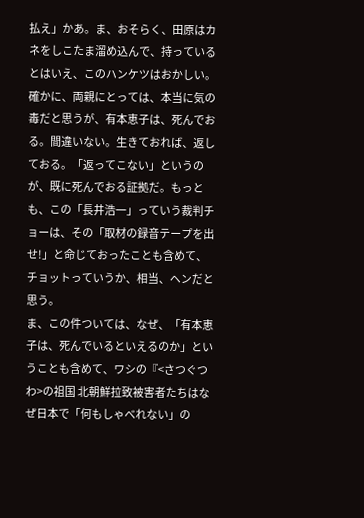払え」かあ。ま、おそらく、田原はカネをしこたま溜め込んで、持っているとはいえ、このハンケツはおかしい。 確かに、両親にとっては、本当に気の毒だと思うが、有本恵子は、死んでおる。間違いない。生きておれば、返しておる。「返ってこない」というのが、既に死んでおる証拠だ。もっとも、この「長井浩一」っていう裁判チョーは、その「取材の録音テープを出せ!」と命じておったことも含めて、チョットっていうか、相当、ヘンだと思う。
ま、この件ついては、なぜ、「有本恵子は、死んでいるといえるのか」ということも含めて、ワシの『<さつぐつわ>の祖国 北朝鮮拉致被害者たちはなぜ日本で「何もしゃべれない」の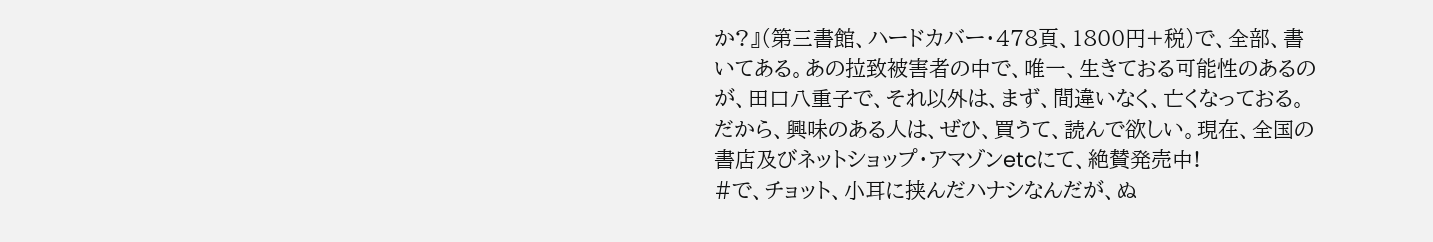か?』(第三書館、ハードカバー・478頁、1800円+税)で、全部、書いてある。あの拉致被害者の中で、唯一、生きておる可能性のあるのが、田口八重子で、それ以外は、まず、間違いなく、亡くなっておる。だから、興味のある人は、ぜひ、買うて、読んで欲しい。現在、全国の書店及びネットショップ・アマゾンetcにて、絶賛発売中!
#で、チョット、小耳に挟んだハナシなんだが、ぬ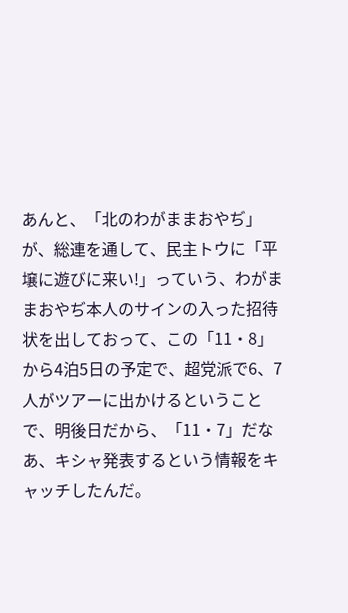あんと、「北のわがままおやぢ」が、総連を通して、民主トウに「平壌に遊びに来い!」っていう、わがままおやぢ本人のサインの入った招待状を出しておって、この「11・8」から4泊5日の予定で、超党派で6、7人がツアーに出かけるということで、明後日だから、「11・7」だなあ、キシャ発表するという情報をキャッチしたんだ。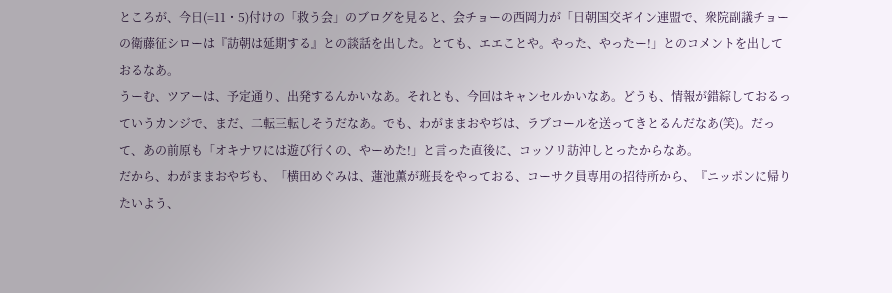ところが、今日(=11・5)付けの「救う会」のブログを見ると、会チョーの西岡力が「日朝国交ギイン連盟で、衆院副議チョーの衛藤征シローは『訪朝は延期する』との談話を出した。とても、エエことや。やった、やったー!」とのコメントを出しておるなあ。
うーむ、ツアーは、予定通り、出発するんかいなあ。それとも、今回はキャンセルかいなあ。どうも、情報が錯綜しておるっていうカンジで、まだ、二転三転しそうだなあ。でも、わがままおやぢは、ラブコールを送ってきとるんだなあ(笑)。だって、あの前原も「オキナワには遊び行くの、やーめた!」と言った直後に、コッソリ訪沖しとったからなあ。
だから、わがままおやぢも、「横田めぐみは、蓮池薫が班長をやっておる、コーサク員専用の招待所から、『ニッポンに帰りたいよう、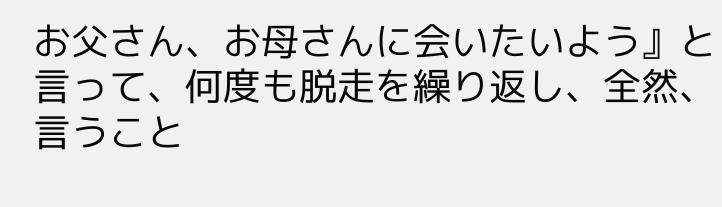お父さん、お母さんに会いたいよう』と言って、何度も脱走を繰り返し、全然、言うこと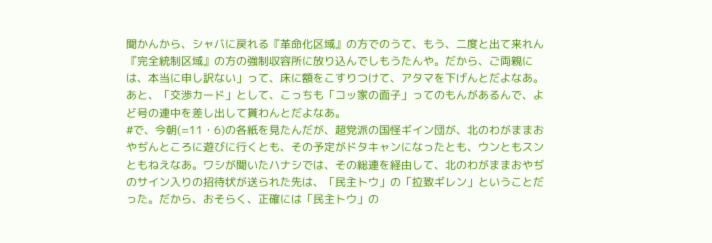聞かんから、シャバに戻れる『革命化区域』の方でのうて、もう、二度と出て来れん『完全統制区域』の方の強制収容所に放り込んでしもうたんや。だから、ご両親には、本当に申し訳ない」って、床に額をこすりつけて、アタマを下げんとだよなあ。あと、「交渉カード」として、こっちも「コッ家の面子」ってのもんがあるんで、よど号の連中を差し出して貰わんとだよなあ。
#で、今朝(=11・6)の各紙を見たんだが、超党派の国怪ギイン団が、北のわがままおやぢんところに遊びに行くとも、その予定がドタキャンになったとも、ウンともスンともねえなあ。ワシが聞いたハナシでは、その総連を経由して、北のわがままおやぢのサイン入りの招待状が送られた先は、「民主トウ」の「拉致ギレン」ということだった。だから、おそらく、正確には「民主トウ」の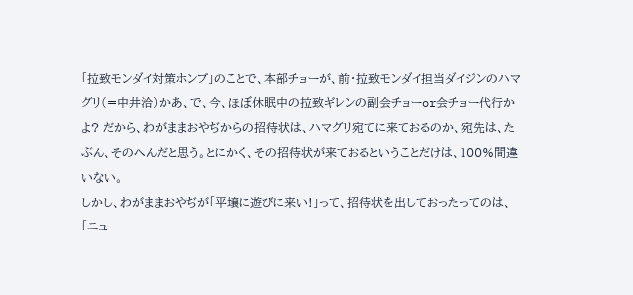「拉致モンダイ対策ホンブ」のことで、本部チョーが、前・拉致モンダイ担当ダイジンのハマグリ(=中井洽)かあ、で、今、ほぼ休眠中の拉致ギレンの副会チョーor会チョー代行かよ? だから、わがままおやぢからの招待状は、ハマグリ宛てに来ておるのか、宛先は、たぶん、そのへんだと思う。とにかく、その招待状が来ておるということだけは、100%間違いない。
しかし、わがままおやぢが「平壌に遊びに来い!」って、招待状を出しておったってのは、「ニュ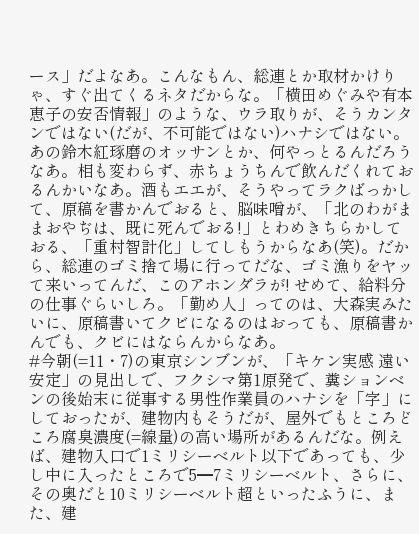ース」だよなあ。こんなもん、総連とか取材かけりゃ、すぐ出てくるネタだからな。「横田めぐみや有本恵子の安否情報」のような、ウラ取りが、そうカンタンではない(だが、不可能ではない)ハナシではない。あの鈴木紅琢磨のオッサンとか、何やっとるんだろうなあ。相も変わらず、赤ちょうちんで飲んだくれておるんかいなあ。酒もエエが、そうやってラクばっかして、原稿を書かんでおると、脳味噌が、「北のわがままおやぢは、既に死んでおる!」とわめきちらかしておる、「重村智計化」してしもうからなあ(笑)。だから、総連のゴミ捨て場に行ってだな、ゴミ漁りをヤッて来いってんだ、このアホンダラが! せめて、給料分の仕事ぐらいしろ。「勤め人」ってのは、大森実みたいに、原稿書いてクビになるのはおっても、原稿書かんでも、クビにはならんからなあ。
#今朝(=11・7)の東京シンブンが、「キケン実感 遠い安定」の見出しで、フクシマ第1原発で、糞ションベンの後始末に従事する男性作業員のハナシを「字」にしておったが、建物内もそうだが、屋外でもところどころ腐臭濃度(=線量)の高い場所があるんだな。例えば、建物入口で1ミリシーベルト以下であっても、少し中に入ったところで5━7ミリシーベルト、さらに、その奥だと10ミリシーベルト超といったふうに、また、建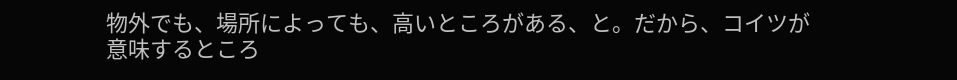物外でも、場所によっても、高いところがある、と。だから、コイツが意味するところ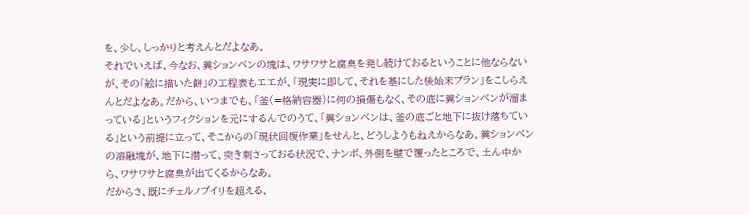を、少し、しっかりと考えんとだよなあ。
それでいえば、今なお、糞ションベンの塊は、ワサワサと腐臭を発し続けておるということに他ならないが、その「絵に描いた餅」の工程表もエエが、「現実に即して、それを基にした後始末プラン」をこしらえんとだよなあ。だから、いつまでも、「釜(=格納容器)に何の損傷もなく、その底に糞ションベンが溜まっている」というフィクションを元にするんでのうて、「糞ションベンは、釜の底ごと地下に抜け落ちている」という前提に立って、そこからの「現状回復作業」をせんと、どうしようもねえからなあ。糞ションベンの溶融塊が、地下に潜って、突き刺さっておる状況で、ナンボ、外側を壁で覆ったところで、土ん中から、ワサワサと腐臭が出てくるからなあ。
だからさ、既にチェルノブイリを超える、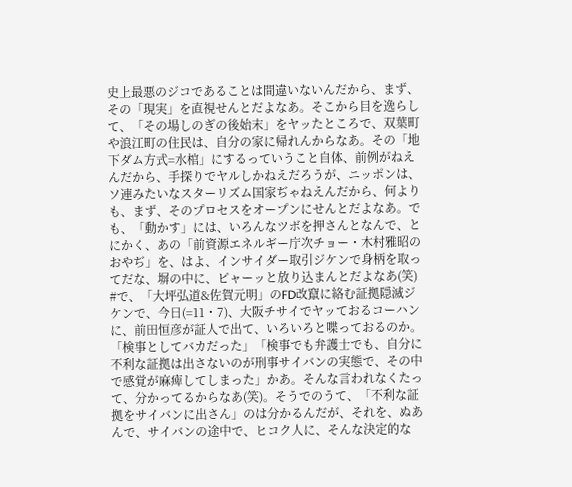史上最悪のジコであることは間違いないんだから、まず、その「現実」を直視せんとだよなあ。そこから目を逸らして、「その場しのぎの後始末」をヤッたところで、双葉町や浪江町の住民は、自分の家に帰れんからなあ。その「地下ダム方式=水棺」にするっていうこと自体、前例がねえんだから、手探りでヤルしかねえだろうが、ニッポンは、ソ連みたいなスターリズム国家ぢゃねえんだから、何よりも、まず、そのプロセスをオープンにせんとだよなあ。でも、「動かす」には、いろんなツボを押さんとなんで、とにかく、あの「前資源エネルギー庁次チョー・木村雅昭のおやぢ」を、はよ、インサイダー取引ジケンで身柄を取ってだな、塀の中に、ピャーッと放り込まんとだよなあ(笑)
#で、「大坪弘道&佐賀元明」のFD改竄に絡む証拠隠滅ジケンで、今日(=11・7)、大阪チサイでヤッておるコーハンに、前田恒彦が証人で出て、いろいろと喋っておるのか。「検事としてバカだった」「検事でも弁護士でも、自分に不利な証拠は出さないのが刑事サイバンの実態で、その中で感覚が麻痺してしまった」かあ。そんな言われなくたって、分かってるからなあ(笑)。そうでのうて、「不利な証拠をサイバンに出さん」のは分かるんだが、それを、ぬあんで、サイバンの途中で、ヒコク人に、そんな決定的な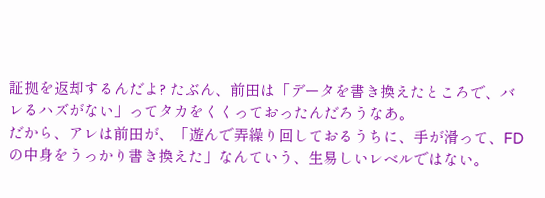証拠を返却するんだよ? たぶん、前田は「データを書き換えたところで、バレるハズがない」ってタカをくくっておったんだろうなあ。
だから、アレは前田が、「遊んで弄繰り回しておるうちに、手が滑って、FDの中身をうっかり書き換えた」なんていう、生易しいレベルではない。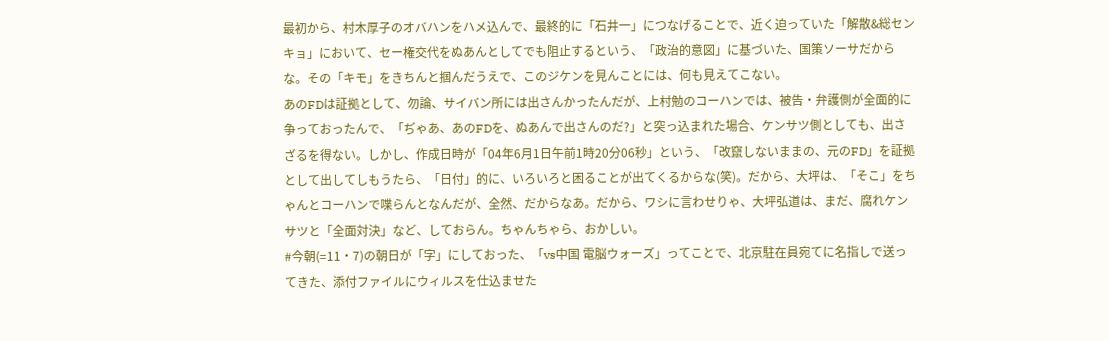最初から、村木厚子のオバハンをハメ込んで、最終的に「石井一」につなげることで、近く迫っていた「解散&総センキョ」において、セー権交代をぬあんとしてでも阻止するという、「政治的意図」に基づいた、国策ソーサだからな。その「キモ」をきちんと掴んだうえで、このジケンを見んことには、何も見えてこない。
あのFDは証拠として、勿論、サイバン所には出さんかったんだが、上村勉のコーハンでは、被告・弁護側が全面的に争っておったんで、「ぢゃあ、あのFDを、ぬあんで出さんのだ?」と突っ込まれた場合、ケンサツ側としても、出さざるを得ない。しかし、作成日時が「04年6月1日午前1時20分06秒」という、「改竄しないままの、元のFD」を証拠として出してしもうたら、「日付」的に、いろいろと困ることが出てくるからな(笑)。だから、大坪は、「そこ」をちゃんとコーハンで喋らんとなんだが、全然、だからなあ。だから、ワシに言わせりゃ、大坪弘道は、まだ、腐れケンサツと「全面対決」など、しておらん。ちゃんちゃら、おかしい。
#今朝(=11・7)の朝日が「字」にしておった、「vs中国 電脳ウォーズ」ってことで、北京駐在員宛てに名指しで送ってきた、添付ファイルにウィルスを仕込ませた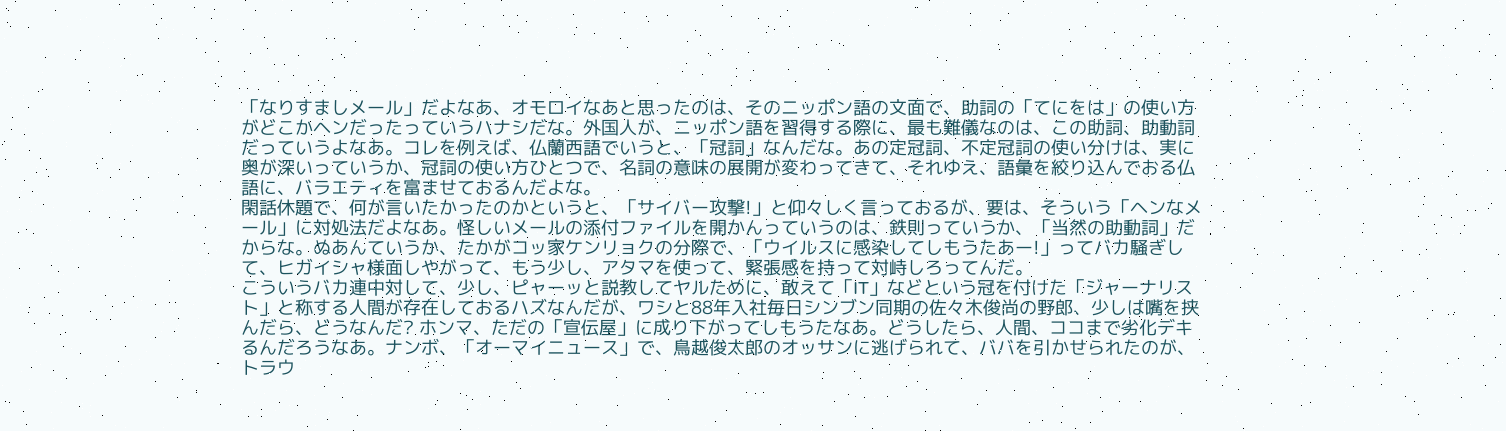「なりすましメール」だよなあ、オモロイなあと思ったのは、そのニッポン語の文面で、助詞の「てにをは」の使い方がどこかヘンだったっていうハナシだな。外国人が、ニッポン語を習得する際に、最も難儀なのは、この助詞、助動詞だっていうよなあ。コレを例えば、仏蘭西語でいうと、「冠詞」なんだな。あの定冠詞、不定冠詞の使い分けは、実に奥が深いっていうか、冠詞の使い方ひとつで、名詞の意味の展開が変わってきて、それゆえ、語彙を絞り込んでおる仏語に、バラエティを富ませておるんだよな。
閑話休題で、何が言いたかったのかというと、「サイバー攻撃!」と仰々しく言っておるが、要は、そういう「ヘンなメール」に対処法だよなあ。怪しいメールの添付ファイルを開かんっていうのは、鉄則っていうか、「当然の助動詞」だからな。ぬあんていうか、たかがコッ家ケンリョクの分際で、「ウイルスに感染してしもうたあー!」ってバカ騒ぎして、ヒガイシャ様面しやがって、もう少し、アタマを使って、緊張感を持って対峙しろってんだ。
こういうバカ連中対して、少し、ピャーッと説教してヤルために、敢えて「IT」などという冠を付けた「ジャーナリスト」と称する人間が存在しておるハズなんだが、ワシと88年入社毎日シンブン同期の佐々木俊尚の野郎、少しは嘴を挟んだら、どうなんだ? ホンマ、ただの「宣伝屋」に成り下がってしもうたなあ。どうしたら、人間、ココまで劣化デキるんだろうなあ。ナンボ、「オーマイニュース」で、鳥越俊太郎のオッサンに逃げられて、ババを引かせられたのが、トラウ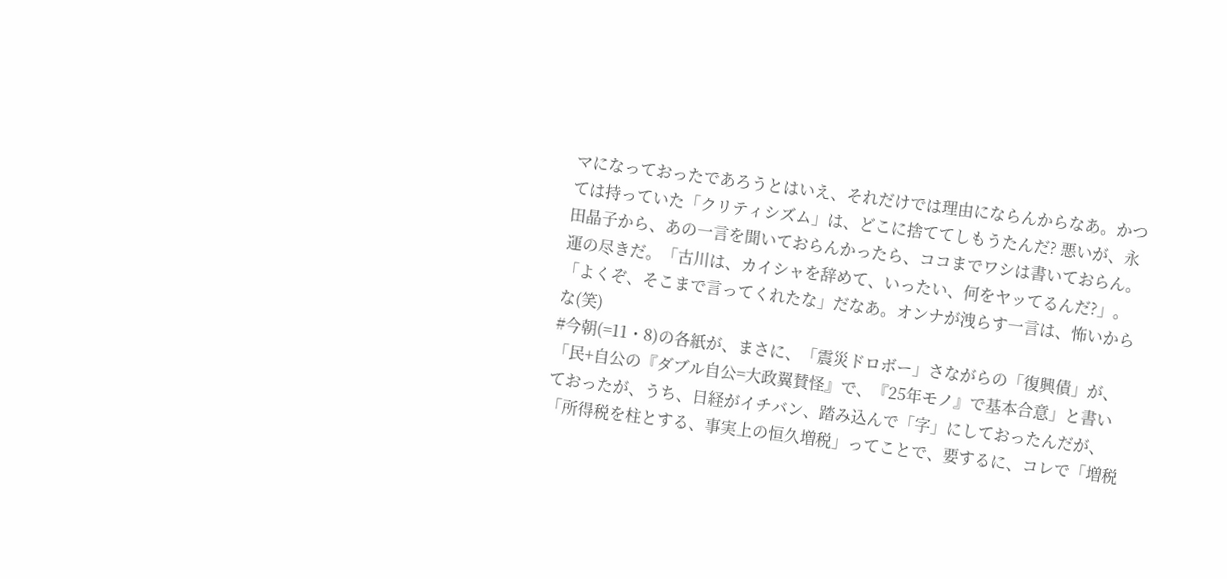マになっておったであろうとはいえ、それだけでは理由にならんからなあ。かつては持っていた「クリティシズム」は、どこに捨ててしもうたんだ? 悪いが、永田晶子から、あの一言を聞いておらんかったら、ココまでワシは書いておらん。運の尽きだ。「古川は、カイシャを辞めて、いったい、何をヤッてるんだ?」。「よくぞ、そこまで言ってくれたな」だなあ。オンナが洩らす一言は、怖いからな(笑)
#今朝(=11・8)の各紙が、まさに、「震災ドロボー」さながらの「復興債」が、「民+自公の『ダブル自公=大政翼賛怪』で、『25年モノ』で基本合意」と書いておったが、うち、日経がイチバン、踏み込んで「字」にしておったんだが、「所得税を柱とする、事実上の恒久増税」ってことで、要するに、コレで「増税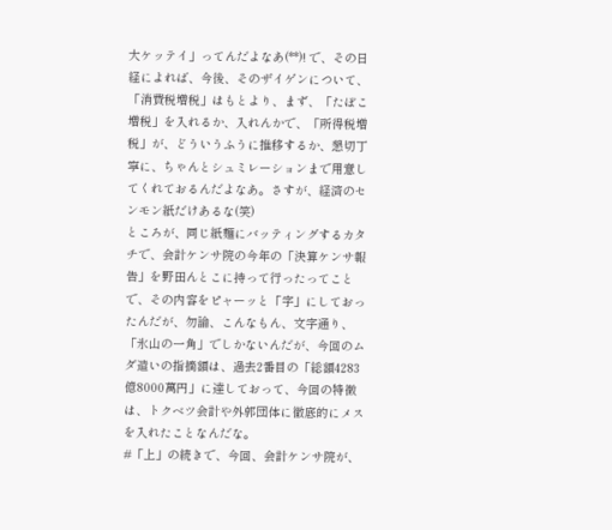大ケッテイ」ってんだよなあ(**)! で、その日経によれば、今後、そのザイゲンについて、「消費税増税」はもとより、まず、「たぼこ増税」を入れるか、入れんかで、「所得税増税」が、どういうふうに推移するか、懇切丁寧に、ちゃんとシュミレーションまで用意してくれておるんだよなあ。さすが、経済のセンモン紙だけあるな(笑)
ところが、同じ紙麺にバッティングするカタチで、会計ケンサ院の今年の「決算ケンサ報告」を野田んとこに持って行ったってことで、その内容をピャーッと「字」にしておったんだが、勿論、こんなもん、文字通り、「氷山の一角」でしかないんだが、今回のムダ遣いの指摘額は、過去2番目の「総額4283億8000萬円」に達しておって、今回の特徴は、トクベツ会計や外郭団体に徹底的にメスを入れたことなんだな。
#「上」の続きで、今回、会計ケンサ院が、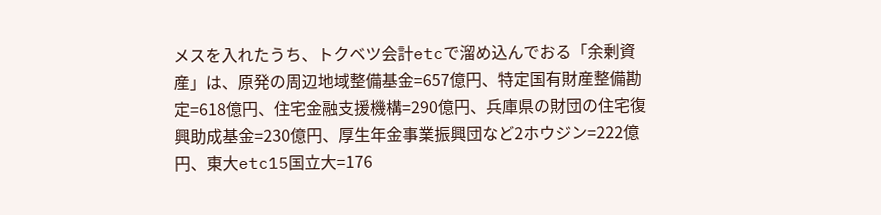メスを入れたうち、トクベツ会計etcで溜め込んでおる「余剰資産」は、原発の周辺地域整備基金=657億円、特定国有財産整備勘定=618億円、住宅金融支援機構=290億円、兵庫県の財団の住宅復興助成基金=230億円、厚生年金事業振興団など2ホウジン=222億円、東大etc15国立大=176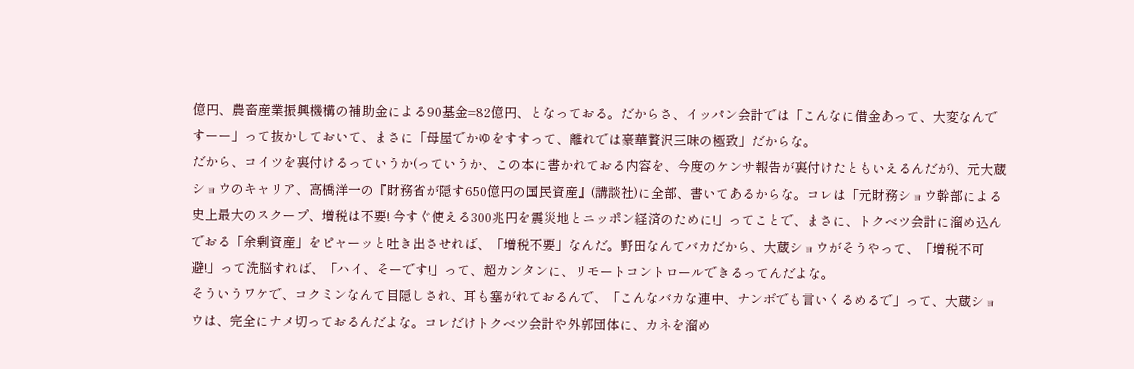億円、農畜産業振興機構の補助金による90基金=82億円、となっておる。だからさ、イッパン会計では「こんなに借金あって、大変なんですーー」って抜かしておいて、まさに「母屋でかゆをすすって、離れでは豪華贅沢三昧の極致」だからな。
だから、コイツを裏付けるっていうか(っていうか、この本に書かれておる内容を、今度のケンサ報告が裏付けたともいえるんだが)、元大蔵ショウのキャリア、高橋洋一の『財務省が隠す650億円の国民資産』(講談社)に全部、書いてあるからな。コレは「元財務ショウ幹部による史上最大のスクープ、増税は不要! 今すぐ使える300兆円を震災地とニッポン経済のために!」ってことで、まさに、トクベツ会計に溜め込んでおる「余剰資産」をピャーッと吐き出させれば、「増税不要」なんだ。野田なんてバカだから、大蔵ショウがそうやって、「増税不可避!」って洗脳すれば、「ハイ、そーです!」って、超カンタンに、リモートコントロールできるってんだよな。
そういうワケで、コクミンなんて目隠しされ、耳も塞がれておるんで、「こんなバカな連中、ナンボでも言いくるめるで」って、大蔵ショウは、完全にナメ切っておるんだよな。コレだけトクベツ会計や外郭団体に、カネを溜め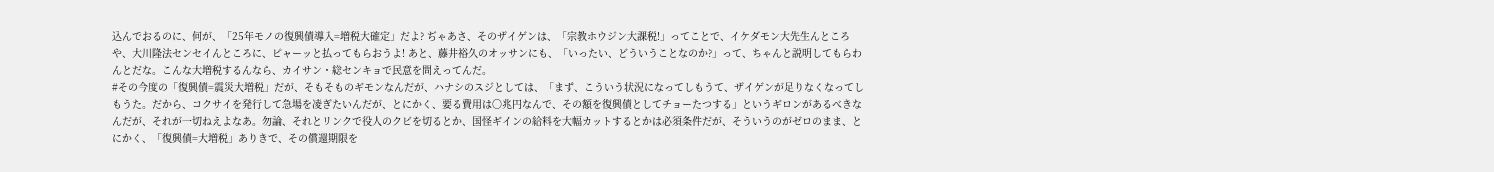込んでおるのに、何が、「25年モノの復興債導入=増税大確定」だよ? ぢゃあさ、そのザイゲンは、「宗教ホウジン大課税!」ってことで、イケダモン大先生んところや、大川隆法センセイんところに、ピャーッと払ってもらおうよ! あと、藤井裕久のオッサンにも、「いったい、どういうことなのか?」って、ちゃんと説明してもらわんとだな。こんな大増税するんなら、カイサン・総センキョで民意を問えってんだ。
#その今度の「復興債=震災大増税」だが、そもそものギモンなんだが、ハナシのスジとしては、「まず、こういう状況になってしもうて、ザイゲンが足りなくなってしもうた。だから、コクサイを発行して急場を凌ぎたいんだが、とにかく、要る費用は〇兆円なんで、その額を復興債としてチョーたつする」というギロンがあるべきなんだが、それが一切ねえよなあ。勿論、それとリンクで役人のクビを切るとか、国怪ギインの給料を大幅カットするとかは必須条件だが、そういうのがゼロのまま、とにかく、「復興債=大増税」ありきで、その償還期限を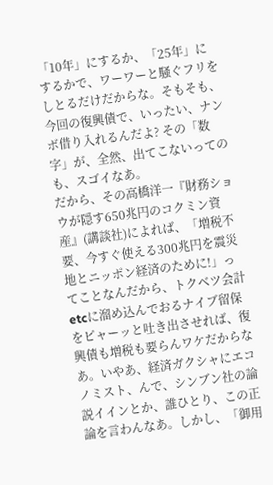「10年」にするか、「25年」にするかで、ワーワーと騒ぐフリをしとるだけだからな。そもそも、今回の復興債で、いったい、ナンボ借り入れるんだよ? その「数字」が、全然、出てこないってのも、スゴイなあ。
だから、その高橋洋一『財務ショウが隠す650兆円のコクミン資産』(講談社)によれば、「増税不要、今すぐ使える300兆円を震災地とニッポン経済のために!」ってことなんだから、トクベツ会計etcに溜め込んでおるナイブ留保をピャーッと吐き出させれば、復興債も増税も要らんワケだからなあ。いやあ、経済ガクシャにエコノミスト、んで、シンブン社の論説イインとか、誰ひとり、この正論を言わんなあ。しかし、「御用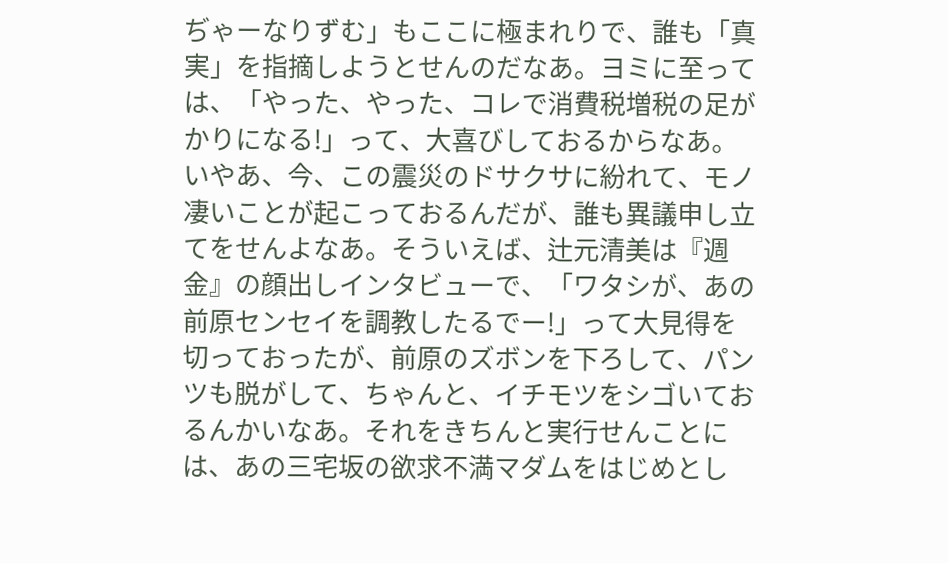ぢゃーなりずむ」もここに極まれりで、誰も「真実」を指摘しようとせんのだなあ。ヨミに至っては、「やった、やった、コレで消費税増税の足がかりになる!」って、大喜びしておるからなあ。
いやあ、今、この震災のドサクサに紛れて、モノ凄いことが起こっておるんだが、誰も異議申し立てをせんよなあ。そういえば、辻元清美は『週金』の顔出しインタビューで、「ワタシが、あの前原センセイを調教したるでー!」って大見得を切っておったが、前原のズボンを下ろして、パンツも脱がして、ちゃんと、イチモツをシゴいておるんかいなあ。それをきちんと実行せんことには、あの三宅坂の欲求不満マダムをはじめとし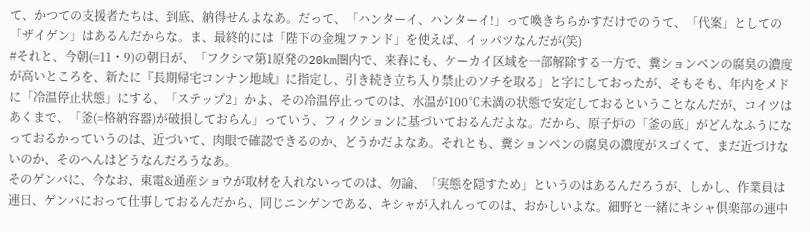て、かつての支援者たちは、到底、納得せんよなあ。だって、「ハンターイ、ハンターイ!」って喚きちらかすだけでのうて、「代案」としての「ザイゲン」はあるんだからな。ま、最終的には「陛下の金塊ファンド」を使えば、イッパツなんだが(笑)
#それと、今朝(=11・9)の朝日が、「フクシマ第1原発の20km圏内で、来春にも、ケーカイ区域を一部解除する一方で、糞ションベンの腐臭の濃度が高いところを、新たに『長期帰宅コンナン地域』に指定し、引き続き立ち入り禁止のソチを取る」と字にしておったが、そもそも、年内をメドに「冷温停止状態」にする、「ステップ2」かよ、その冷温停止ってのは、水温が100℃未満の状態で安定しておるということなんだが、コイツはあくまで、「釜(=格納容器)が破損しておらん」っていう、フィクションに基づいておるんだよな。だから、原子炉の「釜の底」がどんなふうになっておるかっていうのは、近づいて、肉眼で確認できるのか、どうかだよなあ。それとも、糞ションベンの腐臭の濃度がスゴくて、まだ近づけないのか、そのへんはどうなんだろうなあ。
そのゲンバに、今なお、東電&通産ショウが取材を入れないってのは、勿論、「実態を隠すため」というのはあるんだろうが、しかし、作業員は連日、ゲンバにおって仕事しておるんだから、同じニンゲンである、キシャが入れんってのは、おかしいよな。細野と一緒にキシャ倶楽部の連中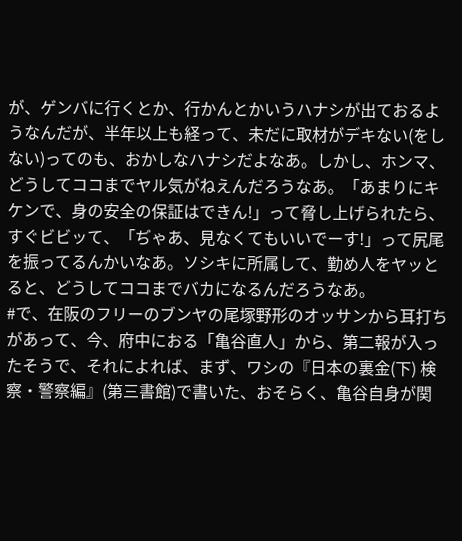が、ゲンバに行くとか、行かんとかいうハナシが出ておるようなんだが、半年以上も経って、未だに取材がデキない(をしない)ってのも、おかしなハナシだよなあ。しかし、ホンマ、どうしてココまでヤル気がねえんだろうなあ。「あまりにキケンで、身の安全の保証はできん!」って脅し上げられたら、すぐビビッて、「ぢゃあ、見なくてもいいでーす!」って尻尾を振ってるんかいなあ。ソシキに所属して、勤め人をヤッとると、どうしてココまでバカになるんだろうなあ。
#で、在阪のフリーのブンヤの尾塚野形のオッサンから耳打ちがあって、今、府中におる「亀谷直人」から、第二報が入ったそうで、それによれば、まず、ワシの『日本の裏金(下) 検察・警察編』(第三書館)で書いた、おそらく、亀谷自身が関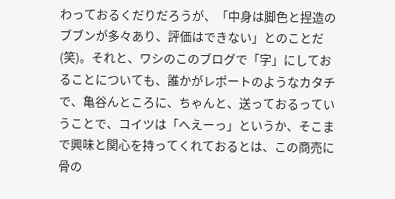わっておるくだりだろうが、「中身は脚色と捏造のブブンが多々あり、評価はできない」とのことだ(笑)。それと、ワシのこのブログで「字」にしておることについても、誰かがレポートのようなカタチで、亀谷んところに、ちゃんと、送っておるっていうことで、コイツは「へえーっ」というか、そこまで興味と関心を持ってくれておるとは、この商売に骨の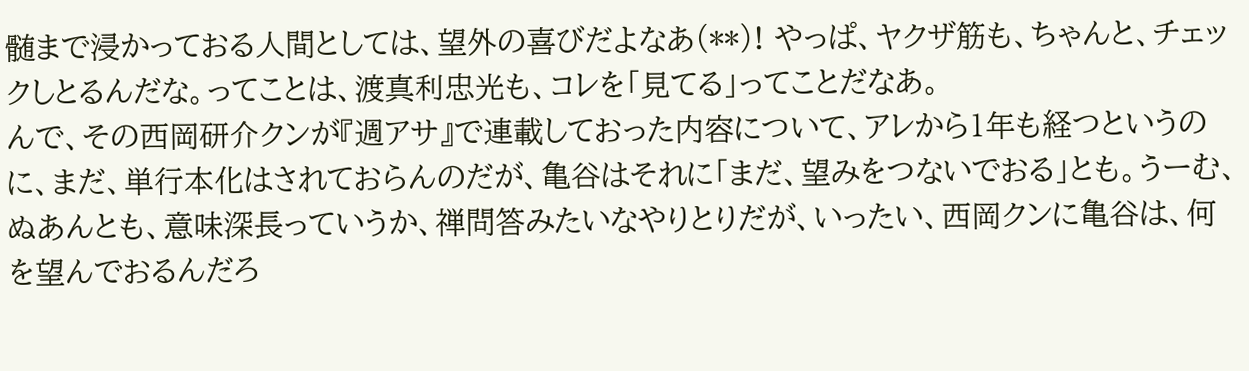髄まで浸かっておる人間としては、望外の喜びだよなあ(**)! やっぱ、ヤクザ筋も、ちゃんと、チェックしとるんだな。ってことは、渡真利忠光も、コレを「見てる」ってことだなあ。
んで、その西岡研介クンが『週アサ』で連載しておった内容について、アレから1年も経つというのに、まだ、単行本化はされておらんのだが、亀谷はそれに「まだ、望みをつないでおる」とも。うーむ、ぬあんとも、意味深長っていうか、禅問答みたいなやりとりだが、いったい、西岡クンに亀谷は、何を望んでおるんだろ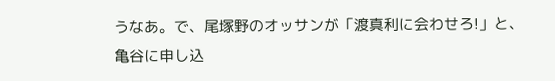うなあ。で、尾塚野のオッサンが「渡真利に会わせろ!」と、亀谷に申し込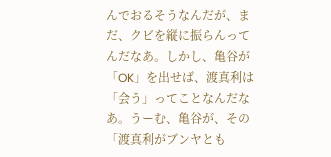んでおるそうなんだが、まだ、クビを縦に振らんってんだなあ。しかし、亀谷が「OK」を出せば、渡真利は「会う」ってことなんだなあ。うーむ、亀谷が、その「渡真利がブンヤとも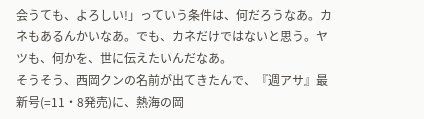会うても、よろしい!」っていう条件は、何だろうなあ。カネもあるんかいなあ。でも、カネだけではないと思う。ヤツも、何かを、世に伝えたいんだなあ。
そうそう、西岡クンの名前が出てきたんで、『週アサ』最新号(=11・8発売)に、熱海の岡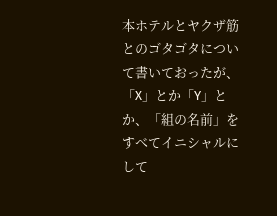本ホテルとヤクザ筋とのゴタゴタについて書いておったが、「X」とか「Y」とか、「組の名前」をすべてイニシャルにして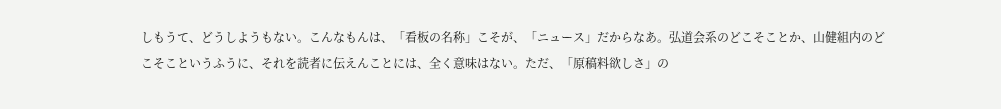しもうて、どうしようもない。こんなもんは、「看板の名称」こそが、「ニュース」だからなあ。弘道会系のどこそことか、山健組内のどこそこというふうに、それを読者に伝えんことには、全く意味はない。ただ、「原稿料欲しさ」の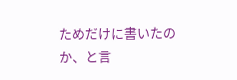ためだけに書いたのか、と言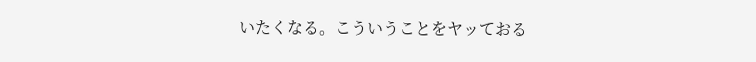いたくなる。こういうことをヤッておる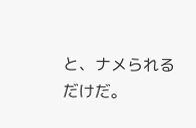と、ナメられるだけだ。